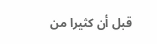قبل أن كثيرا من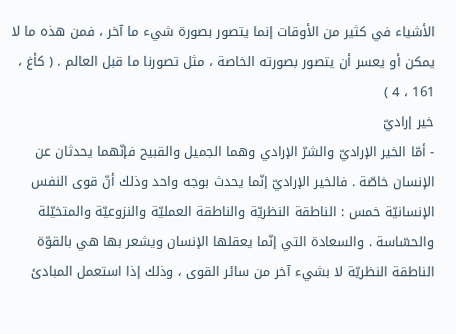الأشياء في كثير من الأوقات إنما يتصور بصورة شيء ما آخر ، فمن هذه ما لا يمكن أو يعسر أن يتصور بصورته الخاصة ، مثل تصورنا ما قبل العالم . ( كأغ ، 161 ، 4 )
خير إراديّ
- أمّا الخير الإراديّ والشرّ الإرادي وهما الجميل والقبيح فإنّهما يحدثان عن الإنسان خاصّة . فالخير الإراديّ إنّما يحدث بوجه واحد وذلك أنّ قوى النفس الإنسانيّة خمس : الناطقة النظريّة والناطقة العمليّة والنزوعيّة والمتخيّلة والحسّاسة . والسعادة التي إنّما يعقلها الإنسان ويشعر بها هي بالقوّة الناطقة النظريّة لا بشيء آخر من سائر القوى ، وذلك إذا استعمل المبادئ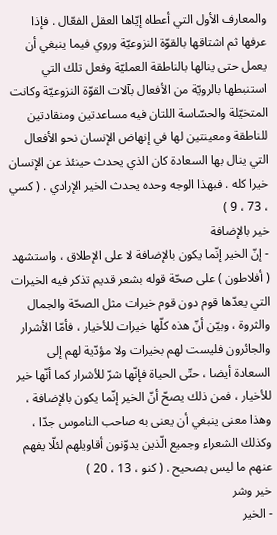والمعارف الأول التي أعطاه إيّاها العقل الفعّال . فإذا عرفها ثم اشتاقها بالقوّة النزوعيّة وروي فيما ينبغي أن يعمل حتى ينالها بالناطقة العمليّة وفعل تلك التي استنبطها بالرويّة من الأفعال بآلات القوّة النزوعيّة وكانت المتخيّلة والحسّاسة اللتان فيه مساعدتين ومنقادتين للناطقة ومعينتين لها في إنهاض الإنسان نحو الأفعال التي ينال بها السعادة كان الذي يحدث حينئذ عن الإنسان خيرا كله . فبهذا الوجه وحده يحدث الخير الإرادي . ( كسي ، 73 ، 9 )
خير بالإضافة
- إنّ الخير إنّما يكون بالإضافة لا على الإطلاق ، واستشهد ( أفلاطون ) على صحّة قوله بشعر قديم تذكر فيه الخيرات التي يعدّها قوم دون قوم خيرات مثل الصحّة والجمال والثروة ، وبيّن أنّ هذه كلّها خيرات للأخيار ، فأمّا الأشرار والجائرون فليست لهم بخيرات ولا مؤدّية لهم إلى السعادة أيضا ، حتّى الحياة فإنّها شرّ للأشرار كما أنّها خير للأخيار ، فمن ذلك يصحّ أنّ الخير إنّما يكون بالإضافة ، وهذا معنى ينبغي أن يعنى به صاحب الناموس جدّا ، وكذلك الشعراء وجميع الّذين يدوّنون أقاويلهم لئلّا يفهم عنهم ما ليس بصحيح . ( كنو ، 13 ، 20 )
خير وشر
- الخير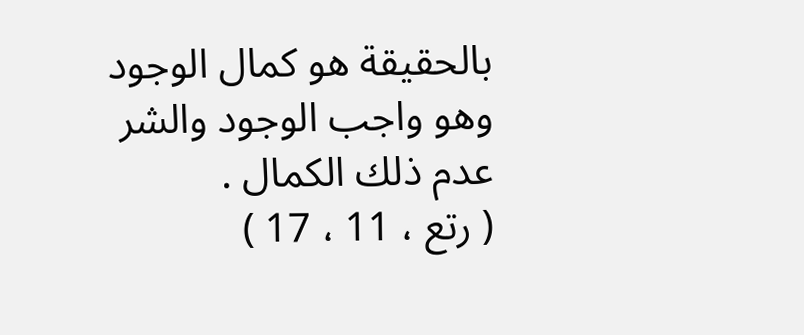بالحقيقة هو كمال الوجود وهو واجب الوجود والشر عدم ذلك الكمال .
( رتع ، 11 ، 17 )